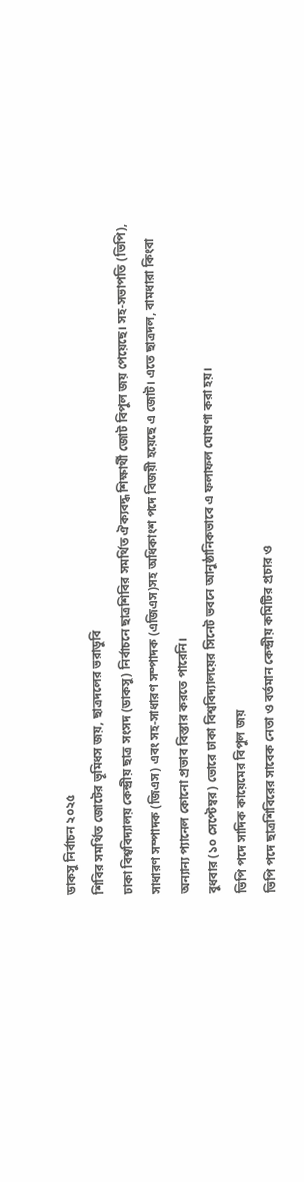ডাকসু নির্বাচন ২০২৫
শিবির সমর্থিত জোটের ভূমিধস জয়, ছাত্রদলের ভরাডুবি
ঢাকা বিশ্ববিদ্যালয় কেন্দ্রীয় ছাত্র সংসদ (ডাকসু) নির্বাচনে ছাত্রশিবির সমর্থিত ঐক্যবদ্ধ শিক্ষার্থী জোট বিপুল জয় পেয়েছে। সহ-সভাপতি (ভিপি), সাধারণ সম্পাদক (জিএস) এবং সহ-সাধারণ সম্পাদক (এজিএস)সহ অধিকাংশ পদে বিজয়ী হয়েছে এ জোট। এতে ছাত্রদল, বামধারা কিংবা অন্যান্য প্যানেল কোনো প্রভাব বিস্তার করতে পারেনি।
বুধবার (১০ সেপ্টেম্বর) ভোরে ঢাকা বিশ্ববিদ্যালয়ের সিনেট ভবনে আনুষ্ঠানিকভাবে এ ফলাফল ঘোষণা করা হয়।
ভিপি পদে সাদিক কায়েমের বিপুল জয়
ভিপি পদে ছাত্রশিবিরের সাবেক নেতা ও বর্তমান কেন্দ্রীয় কমিটির প্রচার ও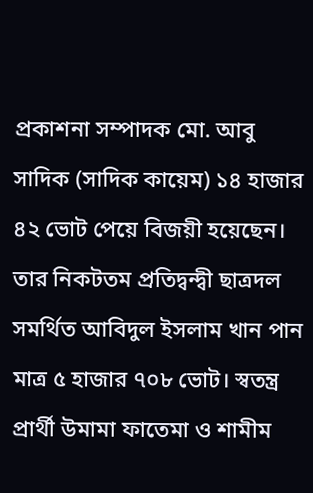প্রকাশনা সম্পাদক মো. আবু সাদিক (সাদিক কায়েম) ১৪ হাজার ৪২ ভোট পেয়ে বিজয়ী হয়েছেন। তার নিকটতম প্রতিদ্বন্দ্বী ছাত্রদল সমর্থিত আবিদুল ইসলাম খান পান মাত্র ৫ হাজার ৭০৮ ভোট। স্বতন্ত্র প্রার্থী উমামা ফাতেমা ও শামীম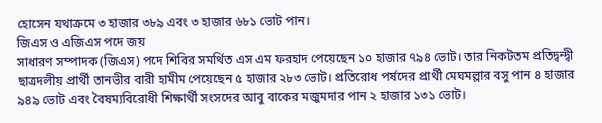হোসেন যথাক্রমে ৩ হাজার ৩৮৯ এবং ৩ হাজার ৬৮১ ভোট পান।
জিএস ও এজিএস পদে জয়
সাধারণ সম্পাদক (জিএস) পদে শিবির সমর্থিত এস এম ফরহাদ পেয়েছেন ১০ হাজার ৭৯৪ ভোট। তার নিকটতম প্রতিদ্বন্দ্বী ছাত্রদলীয় প্রার্থী তানভীর বারী হামীম পেয়েছেন ৫ হাজার ২৮৩ ভোট। প্রতিরোধ পর্ষদের প্রার্থী মেঘমল্লার বসু পান ৪ হাজার ৯৪৯ ভোট এবং বৈষম্যবিরোধী শিক্ষার্থী সংসদের আবু বাকের মজুমদার পান ২ হাজার ১৩১ ভোট।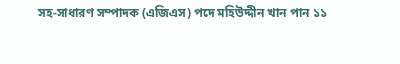সহ-সাধারণ সম্পাদক (এজিএস) পদে মহিউদ্দীন খান পান ১১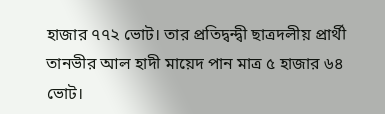হাজার ৭৭২ ভোট। তার প্রতিদ্বন্দ্বী ছাত্রদলীয় প্রার্থী তানভীর আল হাদী মায়েদ পান মাত্র ৫ হাজার ৬৪ ভোট।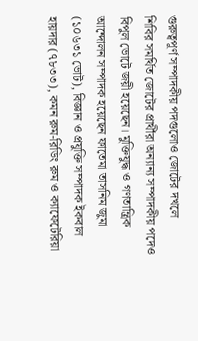গুরুত্বপূর্ণ সম্পাদকীয় পদগুলোও জোটের দখলে
শিবির সমর্থিত জোটের প্রার্থীরা অন্যান্য সম্পাদকীয় পদেও বিপুল ভোটে জয়ী হয়েছেন। মুক্তিযুদ্ধ ও গণতান্ত্রিক আন্দোলন সম্পাদক হয়েছেন ফাতেমা তাসনিম জুমা (১০৬৩১ ভোট), বিজ্ঞান ও প্রযুক্তি সম্পাদক ইকবাল হায়দার (৭৮৩৩), কমন রুম-রিডিং রুম ও ক্যাফেটেরিয়া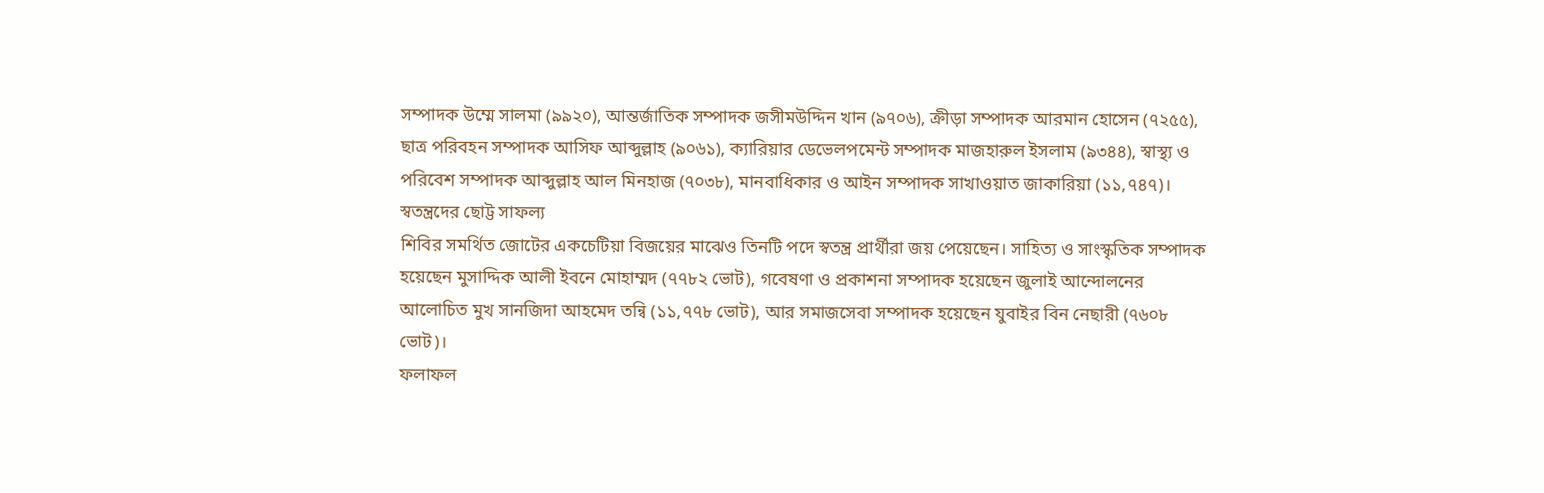সম্পাদক উম্মে সালমা (৯৯২০), আন্তর্জাতিক সম্পাদক জসীমউদ্দিন খান (৯৭০৬), ক্রীড়া সম্পাদক আরমান হোসেন (৭২৫৫), ছাত্র পরিবহন সম্পাদক আসিফ আব্দুল্লাহ (৯০৬১), ক্যারিয়ার ডেভেলপমেন্ট সম্পাদক মাজহারুল ইসলাম (৯৩৪৪), স্বাস্থ্য ও পরিবেশ সম্পাদক আব্দুল্লাহ আল মিনহাজ (৭০৩৮), মানবাধিকার ও আইন সম্পাদক সাখাওয়াত জাকারিয়া (১১,৭৪৭)।
স্বতন্ত্রদের ছোট্ট সাফল্য
শিবির সমর্থিত জোটের একচেটিয়া বিজয়ের মাঝেও তিনটি পদে স্বতন্ত্র প্রার্থীরা জয় পেয়েছেন। সাহিত্য ও সাংস্কৃতিক সম্পাদক হয়েছেন মুসাদ্দিক আলী ইবনে মোহাম্মদ (৭৭৮২ ভোট), গবেষণা ও প্রকাশনা সম্পাদক হয়েছেন জুলাই আন্দোলনের আলোচিত মুখ সানজিদা আহমেদ তন্বি (১১,৭৭৮ ভোট), আর সমাজসেবা সম্পাদক হয়েছেন যুবাইর বিন নেছারী (৭৬০৮ ভোট)।
ফলাফল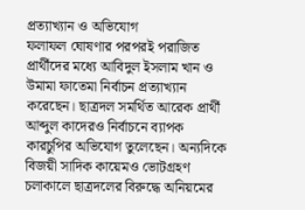প্রত্যাখ্যান ও অভিযোগ
ফলাফল ঘোষণার পরপরই পরাজিত প্রার্থীদের মধ্যে আবিদুল ইসলাম খান ও উমামা ফাতেমা নির্বাচন প্রত্যাখ্যান করেছেন। ছাত্রদল সমর্থিত আরেক প্রার্থী আব্দুল কাদেরও নির্বাচনে ব্যাপক কারচুপির অভিযোগ তুলেছেন। অন্যদিকে বিজয়ী সাদিক কায়েমও ভোটগ্রহণ চলাকালে ছাত্রদলের বিরুদ্ধে অনিয়মের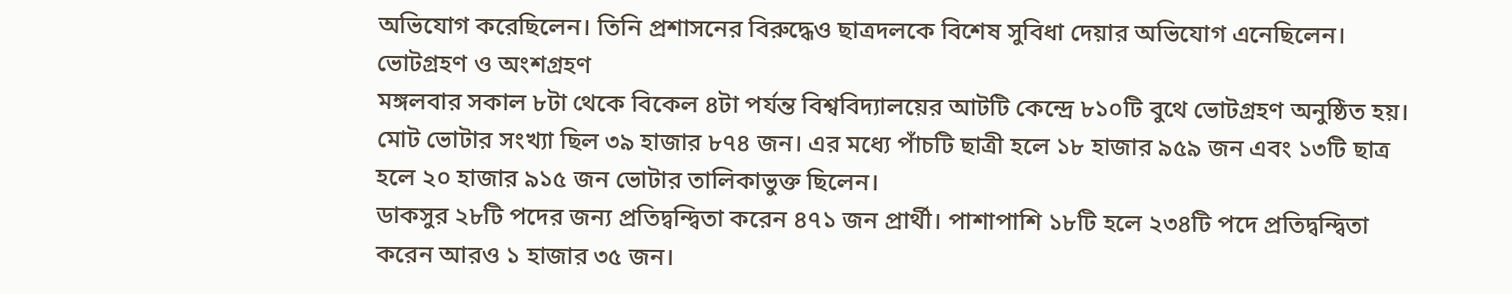অভিযোগ করেছিলেন। তিনি প্রশাসনের বিরুদ্ধেও ছাত্রদলকে বিশেষ সুবিধা দেয়ার অভিযোগ এনেছিলেন।
ভোটগ্রহণ ও অংশগ্রহণ
মঙ্গলবার সকাল ৮টা থেকে বিকেল ৪টা পর্যন্ত বিশ্ববিদ্যালয়ের আটটি কেন্দ্রে ৮১০টি বুথে ভোটগ্রহণ অনুষ্ঠিত হয়। মোট ভোটার সংখ্যা ছিল ৩৯ হাজার ৮৭৪ জন। এর মধ্যে পাঁচটি ছাত্রী হলে ১৮ হাজার ৯৫৯ জন এবং ১৩টি ছাত্র হলে ২০ হাজার ৯১৫ জন ভোটার তালিকাভুক্ত ছিলেন।
ডাকসুর ২৮টি পদের জন্য প্রতিদ্বন্দ্বিতা করেন ৪৭১ জন প্রার্থী। পাশাপাশি ১৮টি হলে ২৩৪টি পদে প্রতিদ্বন্দ্বিতা করেন আরও ১ হাজার ৩৫ জন।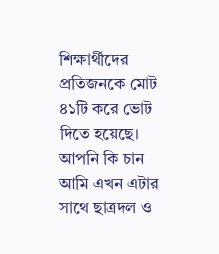শিক্ষার্থীদের প্রতিজনকে মোট ৪১টি করে ভোট দিতে হয়েছে।
আপনি কি চান আমি এখন এটার সাথে ছাত্রদল ও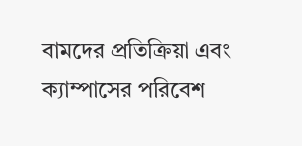বামদের প্রতিক্রিয়া এবং ক্যাম্পাসের পরিবেশ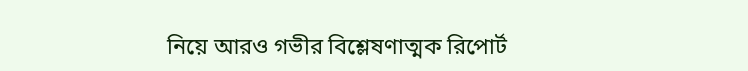নিয়ে আরও গভীর বিশ্লেষণাত্মক রিপোর্ট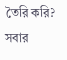তৈরি করি?
সবার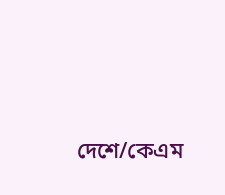দেশে/কেএম